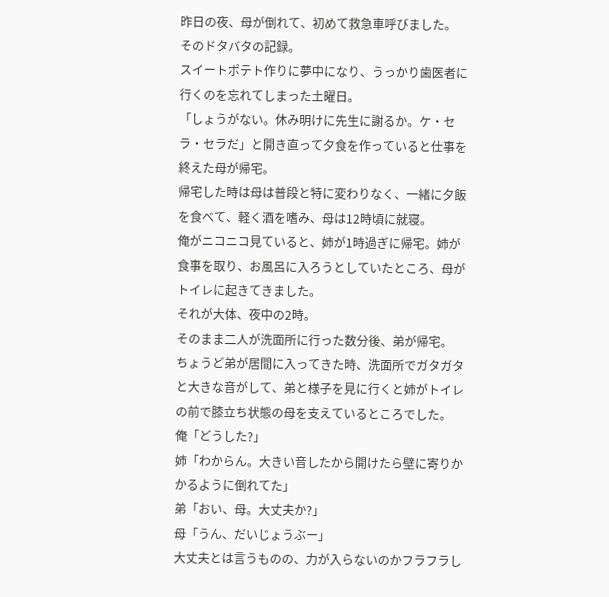昨日の夜、母が倒れて、初めて救急車呼びました。
そのドタバタの記録。
スイートポテト作りに夢中になり、うっかり歯医者に行くのを忘れてしまった土曜日。
「しょうがない。休み明けに先生に謝るか。ケ・セラ・セラだ」と開き直って夕食を作っていると仕事を終えた母が帰宅。
帰宅した時は母は普段と特に変わりなく、一緒に夕飯を食べて、軽く酒を嗜み、母は12時頃に就寝。
俺がニコニコ見ていると、姉が1時過ぎに帰宅。姉が食事を取り、お風呂に入ろうとしていたところ、母がトイレに起きてきました。
それが大体、夜中の2時。
そのまま二人が洗面所に行った数分後、弟が帰宅。
ちょうど弟が居間に入ってきた時、洗面所でガタガタと大きな音がして、弟と様子を見に行くと姉がトイレの前で膝立ち状態の母を支えているところでした。
俺「どうした?」
姉「わからん。大きい音したから開けたら壁に寄りかかるように倒れてた」
弟「おい、母。大丈夫か?」
母「うん、だいじょうぶー」
大丈夫とは言うものの、力が入らないのかフラフラし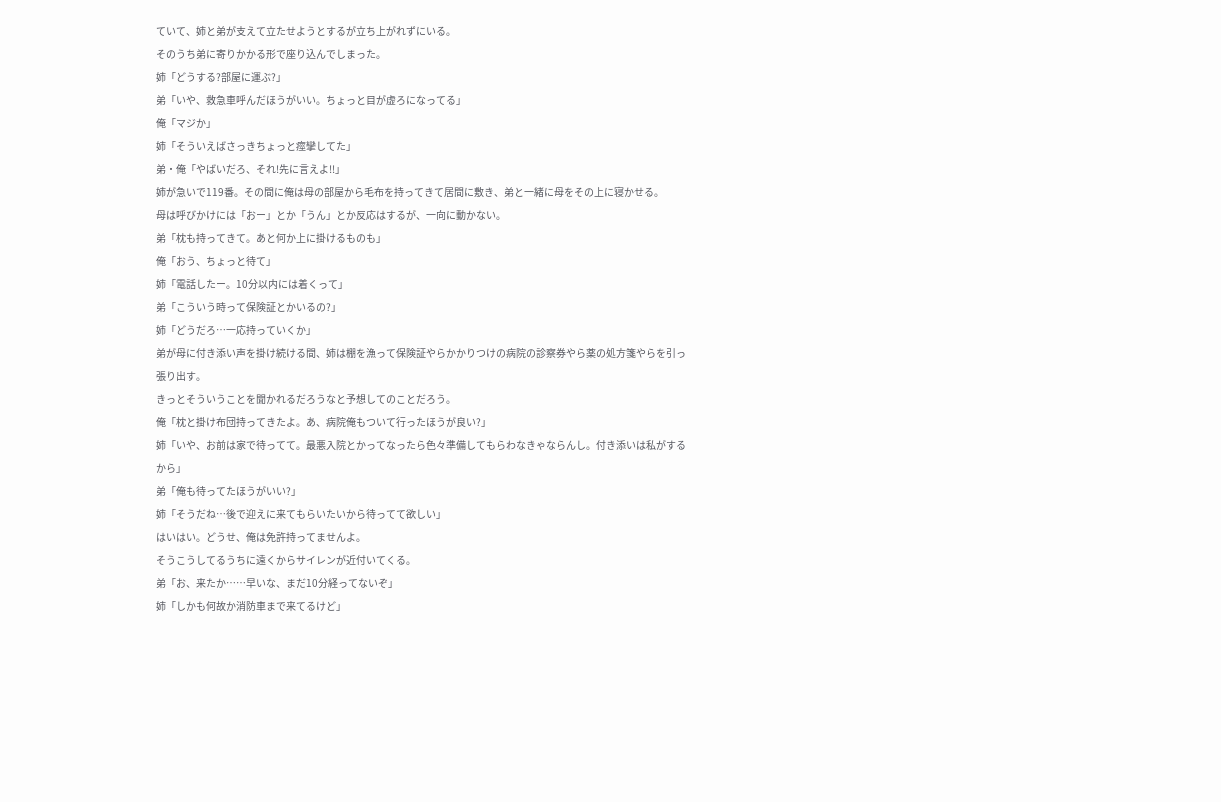ていて、姉と弟が支えて立たせようとするが立ち上がれずにいる。
そのうち弟に寄りかかる形で座り込んでしまった。
姉「どうする?部屋に運ぶ?」
弟「いや、救急車呼んだほうがいい。ちょっと目が虚ろになってる」
俺「マジか」
姉「そういえばさっきちょっと痙攣してた」
弟・俺「やばいだろ、それ!先に言えよ!!」
姉が急いで119番。その間に俺は母の部屋から毛布を持ってきて居間に敷き、弟と一緒に母をその上に寝かせる。
母は呼びかけには「おー」とか「うん」とか反応はするが、一向に動かない。
弟「枕も持ってきて。あと何か上に掛けるものも」
俺「おう、ちょっと待て」
姉「電話したー。10分以内には着くって」
弟「こういう時って保険証とかいるの?」
姉「どうだろ…一応持っていくか」
弟が母に付き添い声を掛け続ける間、姉は棚を漁って保険証やらかかりつけの病院の診察券やら薬の処方箋やらを引っ張り出す。
きっとそういうことを聞かれるだろうなと予想してのことだろう。
俺「枕と掛け布団持ってきたよ。あ、病院俺もついて行ったほうが良い?」
姉「いや、お前は家で待ってて。最悪入院とかってなったら色々準備してもらわなきゃならんし。付き添いは私がするから」
弟「俺も待ってたほうがいい?」
姉「そうだね…後で迎えに来てもらいたいから待ってて欲しい」
はいはい。どうせ、俺は免許持ってませんよ。
そうこうしてるうちに遠くからサイレンが近付いてくる。
弟「お、来たか……早いな、まだ10分経ってないぞ」
姉「しかも何故か消防車まで来てるけど」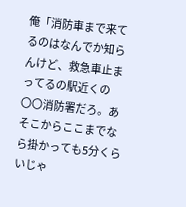俺「消防車まで来てるのはなんでか知らんけど、救急車止まってるの駅近くの〇〇消防署だろ。あそこからここまでなら掛かっても5分くらいじゃ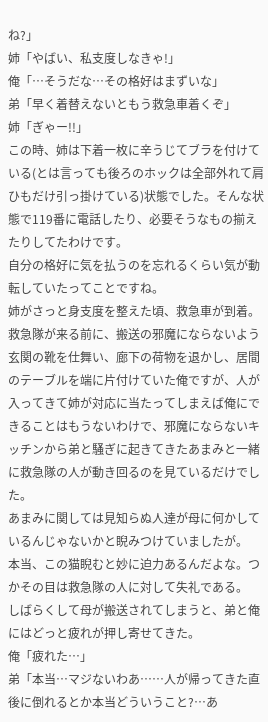ね?」
姉「やばい、私支度しなきゃ!」
俺「…そうだな…その格好はまずいな」
弟「早く着替えないともう救急車着くぞ」
姉「ぎゃー!!」
この時、姉は下着一枚に辛うじてブラを付けている(とは言っても後ろのホックは全部外れて肩ひもだけ引っ掛けている)状態でした。そんな状態で119番に電話したり、必要そうなもの揃えたりしてたわけです。
自分の格好に気を払うのを忘れるくらい気が動転していたってことですね。
姉がさっと身支度を整えた頃、救急車が到着。
救急隊が来る前に、搬送の邪魔にならないよう玄関の靴を仕舞い、廊下の荷物を退かし、居間のテーブルを端に片付けていた俺ですが、人が入ってきて姉が対応に当たってしまえば俺にできることはもうないわけで、邪魔にならないキッチンから弟と騒ぎに起きてきたあまみと一緒に救急隊の人が動き回るのを見ているだけでした。
あまみに関しては見知らぬ人達が母に何かしているんじゃないかと睨みつけていましたが。
本当、この猫睨むと妙に迫力あるんだよな。つかその目は救急隊の人に対して失礼である。
しばらくして母が搬送されてしまうと、弟と俺にはどっと疲れが押し寄せてきた。
俺「疲れた…」
弟「本当…マジないわあ……人が帰ってきた直後に倒れるとか本当どういうこと?…あ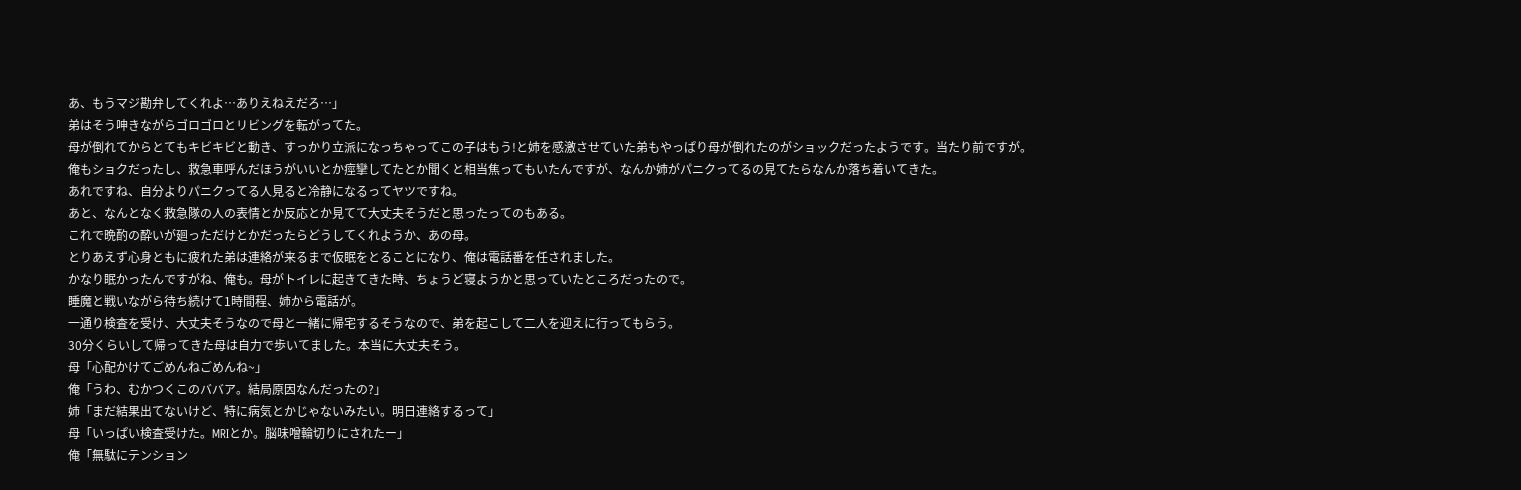あ、もうマジ勘弁してくれよ…ありえねえだろ…」
弟はそう呻きながらゴロゴロとリビングを転がってた。
母が倒れてからとてもキビキビと動き、すっかり立派になっちゃってこの子はもう!と姉を感激させていた弟もやっぱり母が倒れたのがショックだったようです。当たり前ですが。
俺もショクだったし、救急車呼んだほうがいいとか痙攣してたとか聞くと相当焦ってもいたんですが、なんか姉がパニクってるの見てたらなんか落ち着いてきた。
あれですね、自分よりパニクってる人見ると冷静になるってヤツですね。
あと、なんとなく救急隊の人の表情とか反応とか見てて大丈夫そうだと思ったってのもある。
これで晩酌の酔いが廻っただけとかだったらどうしてくれようか、あの母。
とりあえず心身ともに疲れた弟は連絡が来るまで仮眠をとることになり、俺は電話番を任されました。
かなり眠かったんですがね、俺も。母がトイレに起きてきた時、ちょうど寝ようかと思っていたところだったので。
睡魔と戦いながら待ち続けて1時間程、姉から電話が。
一通り検査を受け、大丈夫そうなので母と一緒に帰宅するそうなので、弟を起こして二人を迎えに行ってもらう。
30分くらいして帰ってきた母は自力で歩いてました。本当に大丈夫そう。
母「心配かけてごめんねごめんね~」
俺「うわ、むかつくこのババア。結局原因なんだったの?」
姉「まだ結果出てないけど、特に病気とかじゃないみたい。明日連絡するって」
母「いっぱい検査受けた。MRIとか。脳味噌輪切りにされたー」
俺「無駄にテンション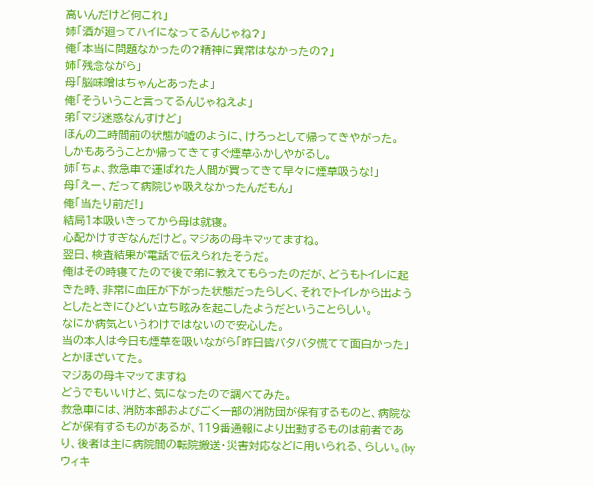高いんだけど何これ」
姉「酒が廻ってハイになってるんじゃね?」
俺「本当に問題なかったの?精神に異常はなかったの?」
姉「残念ながら」
母「脳味噌はちゃんとあったよ」
俺「そういうこと言ってるんじゃねえよ」
弟「マジ迷惑なんすけど」
ほんの二時間前の状態が嘘のように、けろっとして帰ってきやがった。
しかもあろうことか帰ってきてすぐ煙草ふかしやがるし。
姉「ちょ、救急車で運ばれた人間が買ってきて早々に煙草吸うな!」
母「えー、だって病院じゃ吸えなかったんだもん」
俺「当たり前だ!」
結局1本吸いきってから母は就寝。
心配かけすぎなんだけど。マジあの母キマッてますね。
翌日、検査結果が電話で伝えられたそうだ。
俺はその時寝てたので後で弟に教えてもらったのだが、どうもトイレに起きた時、非常に血圧が下がった状態だったらしく、それでトイレから出ようとしたときにひどい立ち眩みを起こしたようだということらしい。
なにか病気というわけではないので安心した。
当の本人は今日も煙草を吸いながら「昨日皆バタバタ慌てて面白かった」とかほざいてた。
マジあの母キマッてますね
どうでもいいけど、気になったので調べてみた。
救急車には、消防本部およびごく一部の消防団が保有するものと、病院などが保有するものがあるが、119番通報により出動するものは前者であり、後者は主に病院間の転院搬送・災害対応などに用いられる、らしい。(byウィキ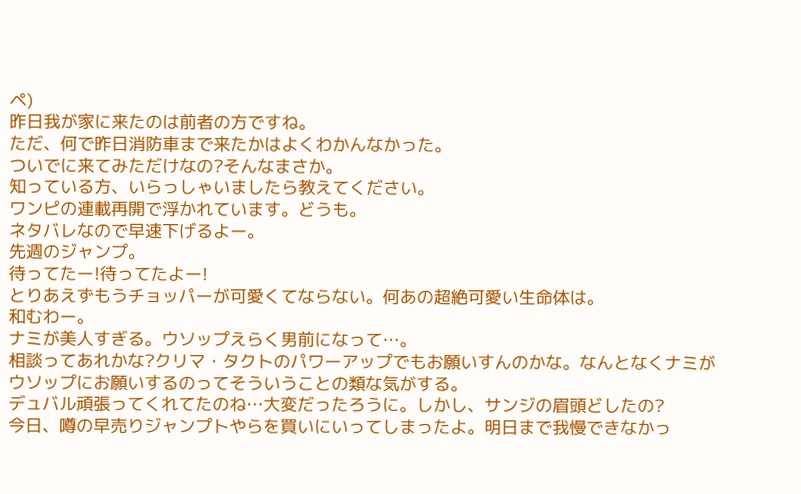ペ)
昨日我が家に来たのは前者の方ですね。
ただ、何で昨日消防車まで来たかはよくわかんなかった。
ついでに来てみただけなの?そんなまさか。
知っている方、いらっしゃいましたら教えてください。
ワンピの連載再開で浮かれています。どうも。
ネタバレなので早速下げるよー。
先週のジャンプ。
待ってたー!待ってたよー!
とりあえずもうチョッパーが可愛くてならない。何あの超絶可愛い生命体は。
和むわー。
ナミが美人すぎる。ウソップえらく男前になって…。
相談ってあれかな?クリマ・タクトのパワーアップでもお願いすんのかな。なんとなくナミがウソップにお願いするのってそういうことの類な気がする。
デュバル頑張ってくれてたのね…大変だったろうに。しかし、サンジの眉頭どしたの?
今日、噂の早売りジャンプトやらを買いにいってしまったよ。明日まで我慢できなかっ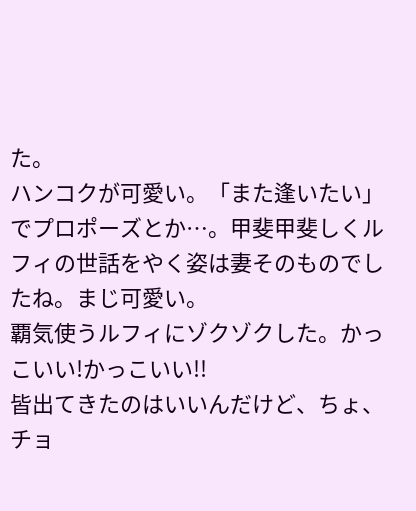た。
ハンコクが可愛い。「また逢いたい」でプロポーズとか…。甲斐甲斐しくルフィの世話をやく姿は妻そのものでしたね。まじ可愛い。
覇気使うルフィにゾクゾクした。かっこいい!かっこいい!!
皆出てきたのはいいんだけど、ちょ、チョ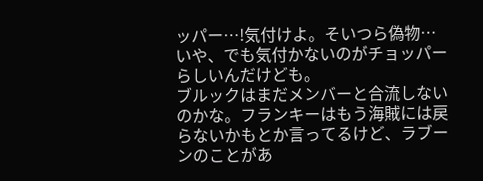ッパー…!気付けよ。そいつら偽物…いや、でも気付かないのがチョッパーらしいんだけども。
ブルックはまだメンバーと合流しないのかな。フランキーはもう海賊には戻らないかもとか言ってるけど、ラブーンのことがあ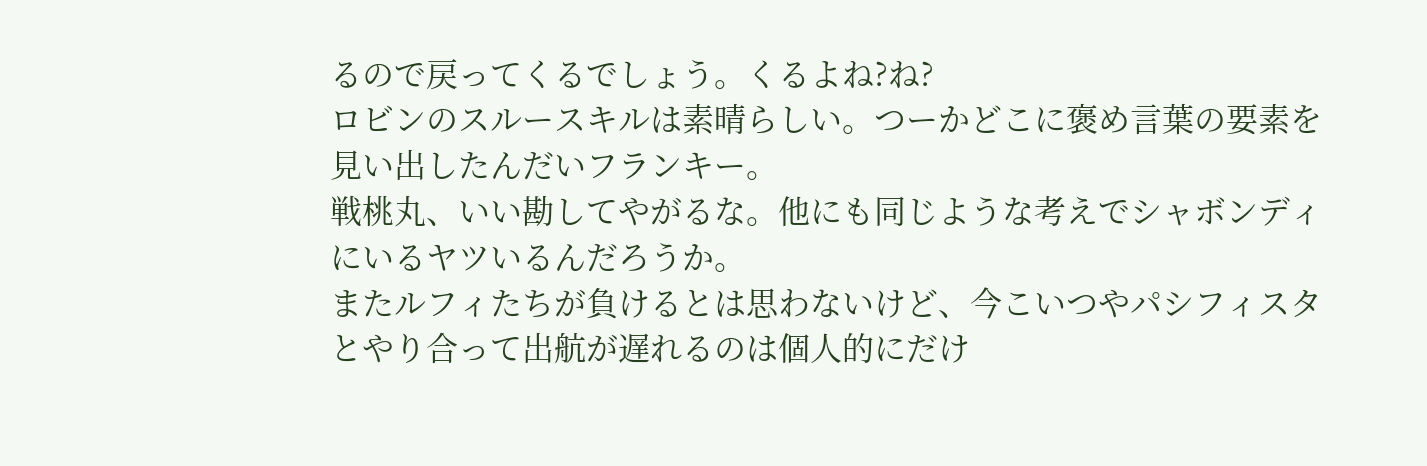るので戻ってくるでしょう。くるよね?ね?
ロビンのスルースキルは素晴らしい。つーかどこに褒め言葉の要素を見い出したんだいフランキー。
戦桃丸、いい勘してやがるな。他にも同じような考えでシャボンディにいるヤツいるんだろうか。
またルフィたちが負けるとは思わないけど、今こいつやパシフィスタとやり合って出航が遅れるのは個人的にだけ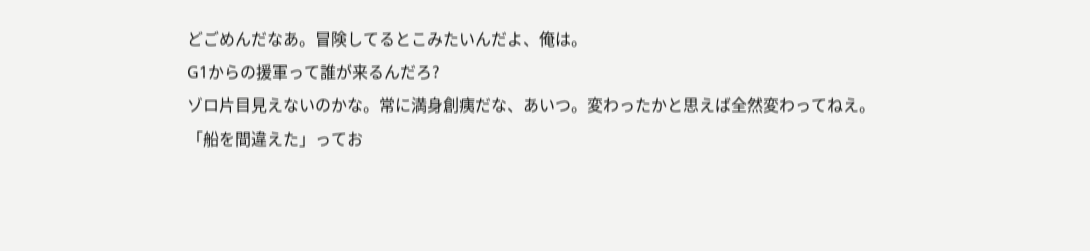どごめんだなあ。冒険してるとこみたいんだよ、俺は。
G1からの援軍って誰が来るんだろ?
ゾロ片目見えないのかな。常に満身創痍だな、あいつ。変わったかと思えば全然変わってねえ。
「船を間違えた」ってお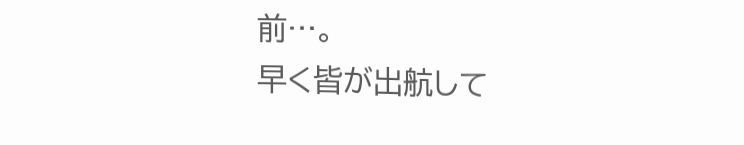前…。
早く皆が出航して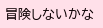冒険しないかな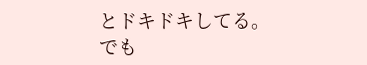とドキドキしてる。
でも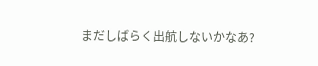まだしばらく出航しないかなあ?